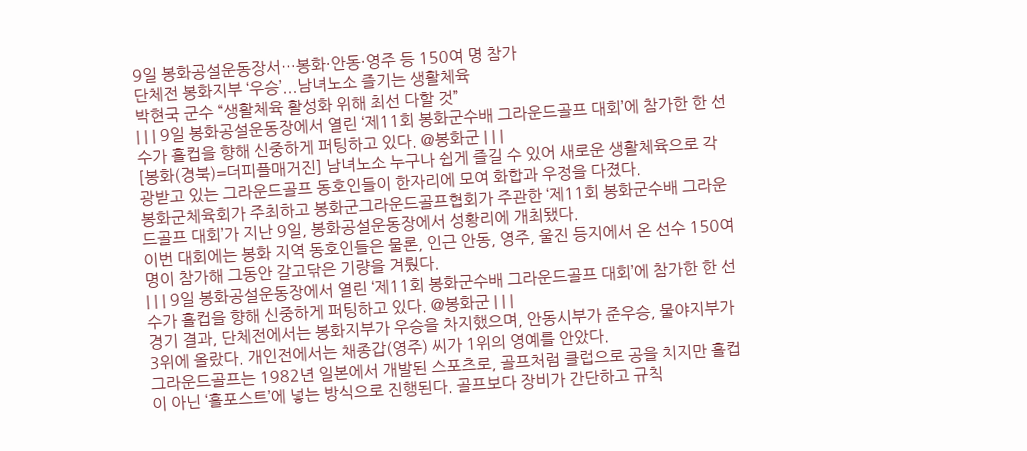9일 봉화공설운동장서…봉화·안동·영주 등 150여 명 참가
단체전 봉화지부 ‘우승’...남녀노소 즐기는 생활체육
박현국 군수 “생활체육 활성화 위해 최선 다할 것”
| | | 9일 봉화공설운동장에서 열린 ‘제11회 봉화군수배 그라운드골프 대회’에 참가한 한 선수가 홀컵을 향해 신중하게 퍼팅하고 있다. @봉화군 | | |
[봉화(경북)=더피플매거진] 남녀노소 누구나 쉽게 즐길 수 있어 새로운 생활체육으로 각광받고 있는 그라운드골프 동호인들이 한자리에 모여 화합과 우정을 다졌다.
봉화군체육회가 주최하고 봉화군그라운드골프협회가 주관한 ‘제11회 봉화군수배 그라운드골프 대회’가 지난 9일, 봉화공설운동장에서 성황리에 개최됐다.
이번 대회에는 봉화 지역 동호인들은 물론, 인근 안동, 영주, 울진 등지에서 온 선수 150여 명이 참가해 그동안 갈고닦은 기량을 겨뤘다.
| | | 9일 봉화공설운동장에서 열린 ‘제11회 봉화군수배 그라운드골프 대회’에 참가한 한 선수가 홀컵을 향해 신중하게 퍼팅하고 있다. @봉화군 | | |
경기 결과, 단체전에서는 봉화지부가 우승을 차지했으며, 안동시부가 준우승, 물야지부가 3위에 올랐다. 개인전에서는 채종갑(영주) 씨가 1위의 영예를 안았다.
그라운드골프는 1982년 일본에서 개발된 스포츠로, 골프처럼 클럽으로 공을 치지만 홀컵이 아닌 ‘홀포스트’에 넣는 방식으로 진행된다. 골프보다 장비가 간단하고 규칙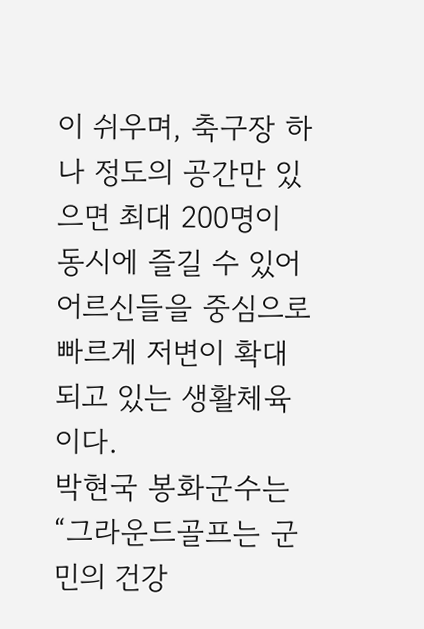이 쉬우며, 축구장 하나 정도의 공간만 있으면 최대 200명이 동시에 즐길 수 있어 어르신들을 중심으로 빠르게 저변이 확대되고 있는 생활체육이다.
박현국 봉화군수는 “그라운드골프는 군민의 건강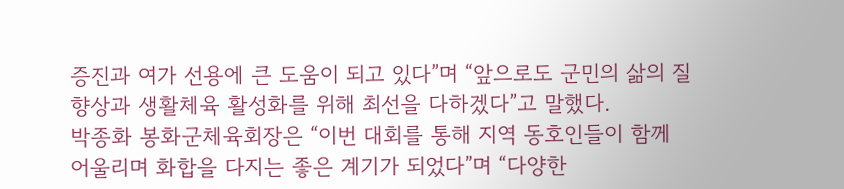증진과 여가 선용에 큰 도움이 되고 있다”며 “앞으로도 군민의 삶의 질 향상과 생활체육 활성화를 위해 최선을 다하겠다”고 말했다.
박종화 봉화군체육회장은 “이번 대회를 통해 지역 동호인들이 함께 어울리며 화합을 다지는 좋은 계기가 되었다”며 “다양한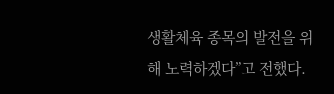생활체육 종목의 발전을 위해 노력하겠다”고 전했다.